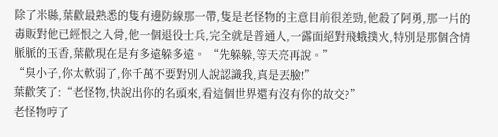除了米縣,葉歡最熟悉的隻有邊防線那一帶,隻是老怪物的主意目前很差勁,他殺了阿勇,那一片的毒販對他已經恨之入骨,他一個退役士兵,完全就是普通人,一露面絕對飛蛾撲火,特別是那個含情脈脈的玉香,葉歡現在是有多遠躲多遠。 “先躲躲,等天亮再說。”
“臭小子,你太軟弱了,你千萬不要對別人說認識我,真是丟臉!”
葉歡笑了:“老怪物,快說出你的名頭來,看這個世界還有沒有你的故交?”
老怪物哼了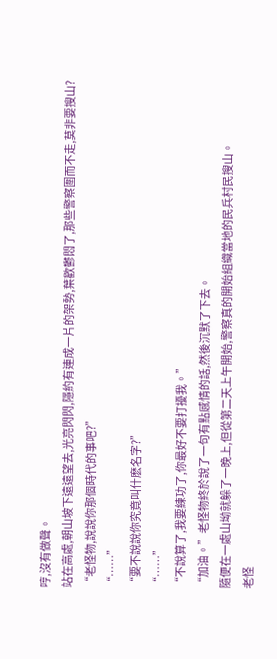哼,沒有做聲。
站在高處,朝山坡下遠遠望去,光亮閃閃,隱約有連成一片的架勢,葉歡鬱悶了,那些警察圍而不走,莫非要搜山?
“老怪物,說說你那個時代的事吧?”
“……”
“要不說說你究竟叫什麽名字?”
“……”
“不說算了,我要練功了,你最好不要打擾我。”
“加油。”老怪物終於說了一句有點感情的話,然後沉默了下去。
隨便在一處山坳就躲了一晚上,但從第二天上午開始,警察真的開始組織當地的民兵村民搜山。
老怪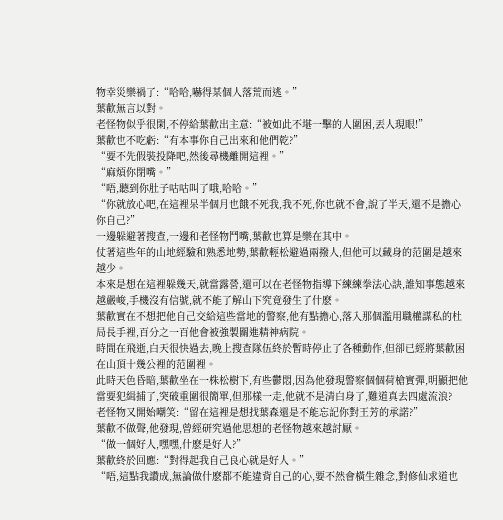物幸災樂禍了:“哈哈,嚇得某個人落荒而逃。”
葉歡無言以對。
老怪物似乎很閑,不停給葉歡出主意:“被如此不堪一擊的人圍困,丟人現眼!”
葉歡也不吃虧:“有本事你自己出來和他們乾?”
“要不先假裝投降吧,然後尋機離開這裡。”
“麻煩你閉嘴。”
“唔,聽到你肚子咕咕叫了哦,哈哈。”
“你就放心吧,在這裡呆半個月也餓不死我,我不死,你也就不會,說了半天,還不是擔心你自己?”
一邊躲避著搜查,一邊和老怪物鬥嘴,葉歡也算是樂在其中。
仗著這些年的山地經驗和熟悉地勢,葉歡輕松避過兩撥人,但他可以藏身的范圍是越來越少。
本來是想在這裡躲幾天,就當露營,還可以在老怪物指導下練練拳法心訣,誰知事態越來越嚴峻,手機沒有信號,就不能了解山下究竟發生了什麽。
葉歡實在不想把他自己交給這些當地的警察,他有點擔心,落入那個濫用職權謀私的杜局長手裡,百分之一百他會被強製關進精神病院。
時間在飛逝,白天很快過去,晚上搜查隊伍終於暫時停止了各種動作,但卻已經將葉歡困在山頂十幾公裡的范圍裡。
此時天色昏暗,葉歡坐在一株松樹下,有些鬱悶,因為他發現警察個個荷槍實彈,明顯把他當要犯緝捕了,突破重圍很簡單,但那樣一走,他就不是清白身了,難道真去四處流浪?
老怪物又開始嘲笑:“留在這裡是想找葉森還是不能忘記你對王芳的承諾?”
葉歡不做聲,他發現,曾經研究過他思想的老怪物越來越討厭。
“做一個好人,嘿嘿,什麽是好人?”
葉歡終於回應:“對得起我自己良心就是好人。”
“唔,這點我讚成,無論做什麽都不能違背自己的心,要不然會橫生雜念,對修仙求道也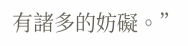有諸多的妨礙。”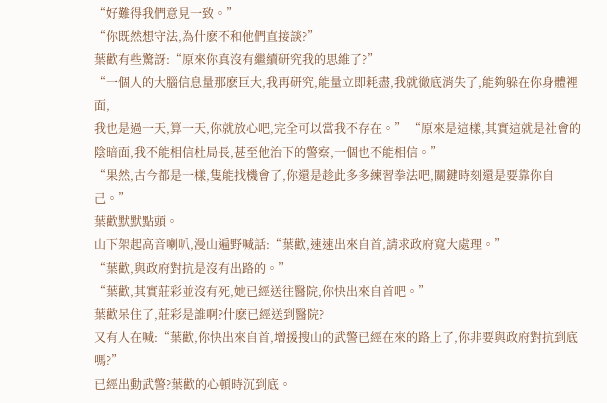“好難得我們意見一致。”
“你既然想守法,為什麽不和他們直接談?”
葉歡有些驚訝:“原來你真沒有繼續研究我的思維了?”
“一個人的大腦信息量那麽巨大,我再研究,能量立即耗盡,我就徹底消失了,能夠躲在你身體裡面,
我也是過一天,算一天,你就放心吧,完全可以當我不存在。” “原來是這樣,其實這就是社會的陰暗面,我不能相信杜局長,甚至他治下的警察,一個也不能相信。”
“果然,古今都是一樣,隻能找機會了,你還是趁此多多練習拳法吧,關鍵時刻還是要靠你自己。”
葉歡默默點頭。
山下架起高音喇叭,漫山遍野喊話:“葉歡,速速出來自首,請求政府寬大處理。”
“葉歡,與政府對抗是沒有出路的。”
“葉歡,其實莊彩並沒有死,她已經送往醫院,你快出來自首吧。”
葉歡呆住了,莊彩是誰啊?什麽已經送到醫院?
又有人在喊:“葉歡,你快出來自首,增援搜山的武警已經在來的路上了,你非要與政府對抗到底嗎?”
已經出動武警?葉歡的心頓時沉到底。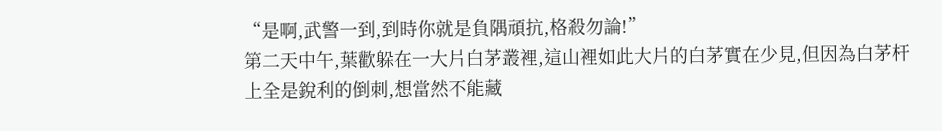“是啊,武警一到,到時你就是負隅頑抗,格殺勿論!”
第二天中午,葉歡躲在一大片白茅叢裡,這山裡如此大片的白茅實在少見,但因為白茅杆上全是銳利的倒刺,想當然不能藏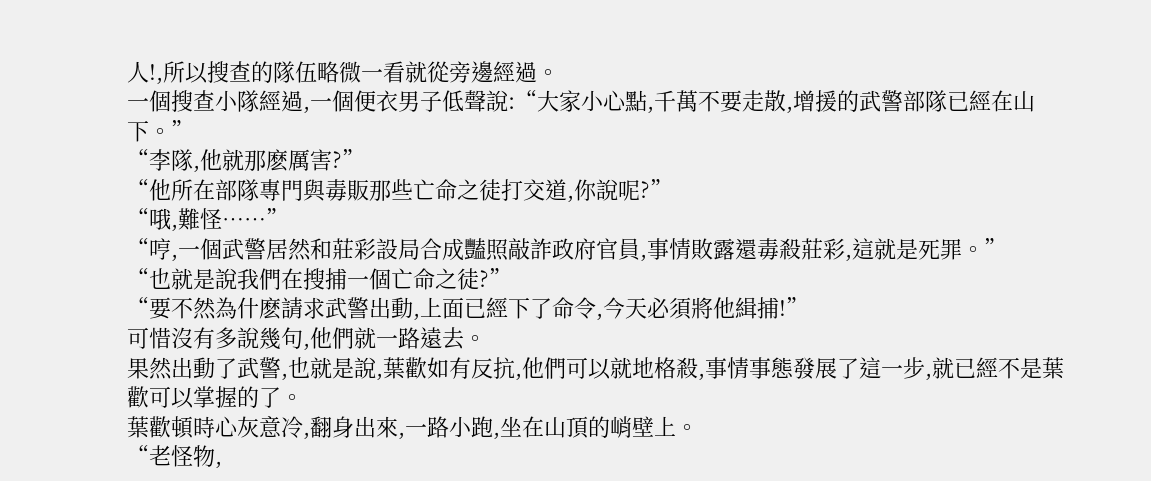人!,所以搜查的隊伍略微一看就從旁邊經過。
一個搜查小隊經過,一個便衣男子低聲說:“大家小心點,千萬不要走散,增援的武警部隊已經在山下。”
“李隊,他就那麽厲害?”
“他所在部隊專門與毒販那些亡命之徒打交道,你說呢?”
“哦,難怪……”
“哼,一個武警居然和莊彩設局合成豔照敲詐政府官員,事情敗露還毒殺莊彩,這就是死罪。”
“也就是說我們在搜捕一個亡命之徒?”
“要不然為什麽請求武警出動,上面已經下了命令,今天必須將他緝捕!”
可惜沒有多說幾句,他們就一路遠去。
果然出動了武警,也就是說,葉歡如有反抗,他們可以就地格殺,事情事態發展了這一步,就已經不是葉歡可以掌握的了。
葉歡頓時心灰意冷,翻身出來,一路小跑,坐在山頂的峭壁上。
“老怪物,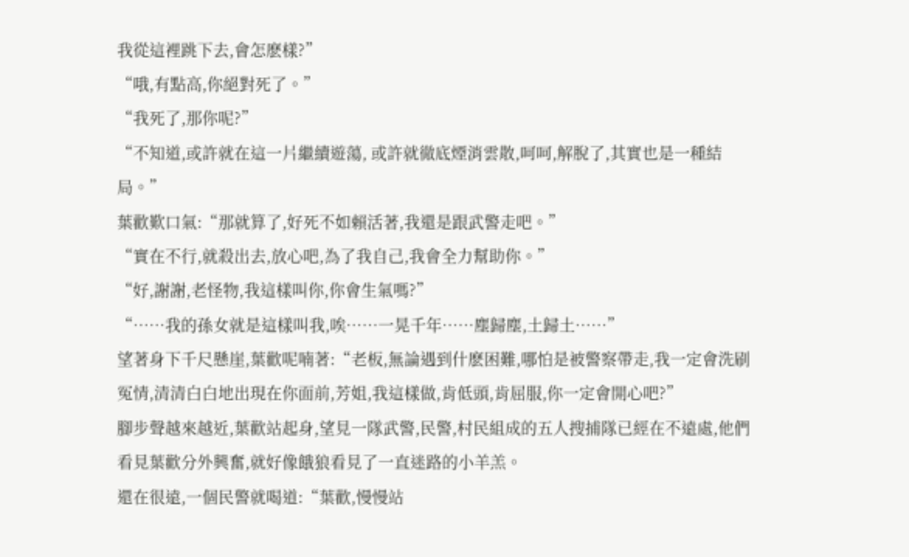我從這裡跳下去,會怎麽樣?”
“哦,有點高,你絕對死了。”
“我死了,那你呢?”
“不知道,或許就在這一片繼續遊蕩, 或許就徹底煙消雲散,呵呵,解脫了,其實也是一種結局。”
葉歡歎口氣:“那就算了,好死不如賴活著,我還是跟武警走吧。”
“實在不行,就殺出去,放心吧,為了我自己,我會全力幫助你。”
“好,謝謝,老怪物,我這樣叫你,你會生氣嗎?”
“……我的孫女就是這樣叫我,唉……一晃千年……塵歸塵,土歸土……”
望著身下千尺懸崖,葉歡呢喃著:“老板,無論遇到什麽困難,哪怕是被警察帶走,我一定會洗刷冤情,清清白白地出現在你面前,芳姐,我這樣做,肯低頭,肯屈服,你一定會開心吧?”
腳步聲越來越近,葉歡站起身,望見一隊武警,民警,村民組成的五人搜捕隊已經在不遠處,他們看見葉歡分外興奮,就好像餓狼看見了一直迷路的小羊羔。
還在很遠,一個民警就喝道:“葉歡,慢慢站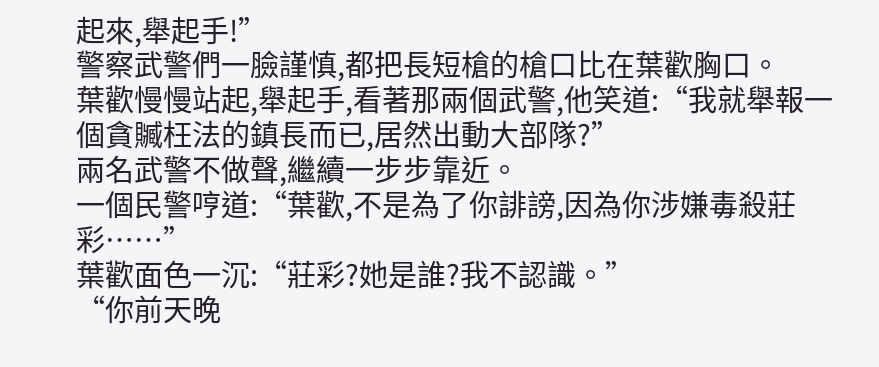起來,舉起手!”
警察武警們一臉謹慎,都把長短槍的槍口比在葉歡胸口。
葉歡慢慢站起,舉起手,看著那兩個武警,他笑道:“我就舉報一個貪贓枉法的鎮長而已,居然出動大部隊?”
兩名武警不做聲,繼續一步步靠近。
一個民警哼道:“葉歡,不是為了你誹謗,因為你涉嫌毒殺莊彩……”
葉歡面色一沉:“莊彩?她是誰?我不認識。”
“你前天晚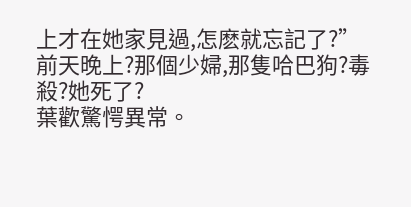上才在她家見過,怎麽就忘記了?”
前天晚上?那個少婦,那隻哈巴狗?毒殺?她死了?
葉歡驚愕異常。